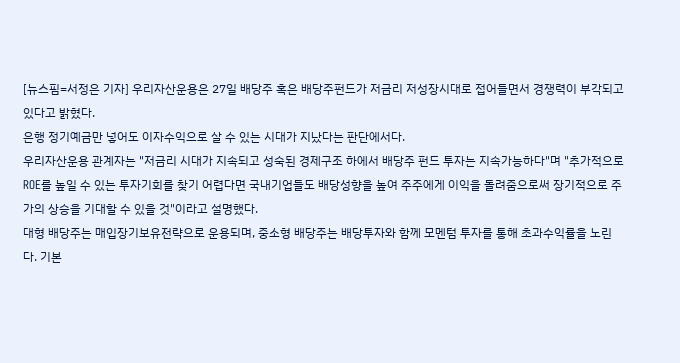[뉴스핌=서정은 기자] 우리자산운용은 27일 배당주 혹은 배당주펀드가 저금리 저성장시대로 접어들면서 경쟁력이 부각되고 있다고 밝혔다.
은행 정기예금만 넣어도 이자수익으로 살 수 있는 시대가 지났다는 판단에서다.
우리자산운용 관계자는 "저금리 시대가 지속되고 성숙된 경제구조 하에서 배당주 펀드 투자는 지속가능하다"며 "추가적으로 ROE를 높일 수 있는 투자기회를 찾기 어렵다면 국내기업들도 배당성향을 높여 주주에게 이익을 돌려줌으로써 장기적으로 주가의 상승을 기대할 수 있을 것"이라고 설명했다.
대형 배당주는 매입장기보유전략으로 운용되며, 중소형 배당주는 배당투자와 함께 모멘텀 투자를 통해 초과수익률을 노린다. 기본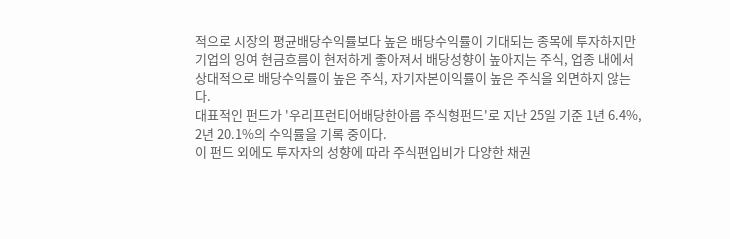적으로 시장의 평균배당수익률보다 높은 배당수익률이 기대되는 종목에 투자하지만 기업의 잉여 현금흐름이 현저하게 좋아져서 배당성향이 높아지는 주식, 업종 내에서 상대적으로 배당수익률이 높은 주식, 자기자본이익률이 높은 주식을 외면하지 않는다.
대표적인 펀드가 '우리프런티어배당한아름 주식형펀드'로 지난 25일 기준 1년 6.4%, 2년 20.1%의 수익률을 기록 중이다.
이 펀드 외에도 투자자의 성향에 따라 주식편입비가 다양한 채권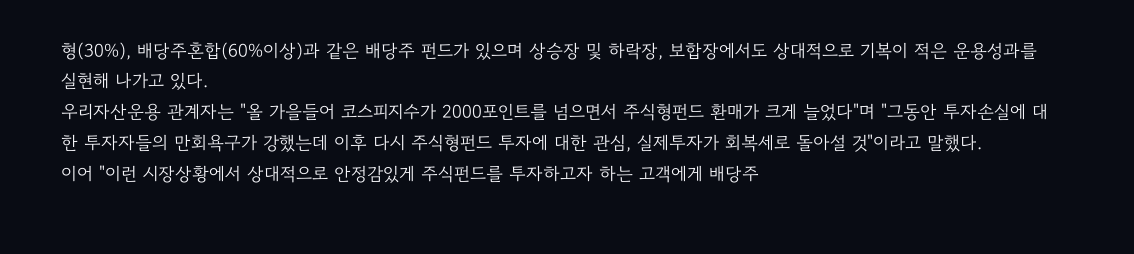형(30%), 배당주혼합(60%이상)과 같은 배당주 펀드가 있으며 상승장 및 하락장, 보합장에서도 상대적으로 기복이 적은 운용성과를 실현해 나가고 있다.
우리자산운용 관계자는 "올 가을들어 코스피지수가 2000포인트를 넘으면서 주식형펀드 환매가 크게 늘었다"며 "그동안 투자손실에 대한 투자자들의 만회욕구가 강했는데 이후 다시 주식형펀드 투자에 대한 관심, 실제투자가 회복세로 돌아설 것"이라고 말했다.
이어 "이런 시장상황에서 상대적으로 안정감있게 주식펀드를 투자하고자 하는 고객에게 배당주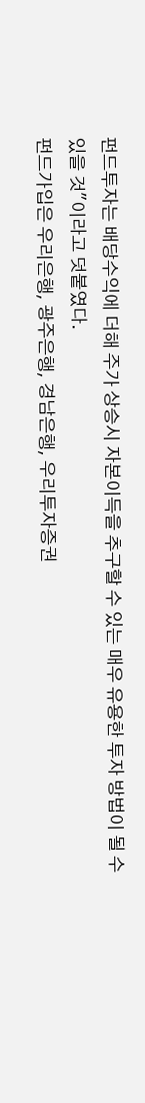펀드투자는 배당수익에 더해 주가 상승시 자본이득을 추구할 수 있는 매우 유용한 투자 방법이 될 수 있을 것"이라고 덧붙였다.
펀드가입은 우리은행, 광주은행, 경남은행, 우리투자증권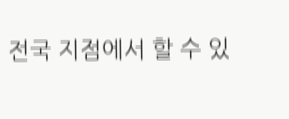전국 지점에서 할 수 있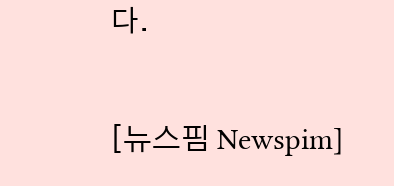다.

[뉴스핌 Newspim]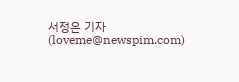서정은 기자 (loveme@newspim.com)